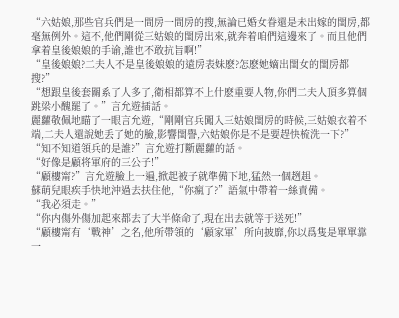“六姑娘,那些官兵們是一間房一間房的搜,無論已婚女眷還是未出嫁的閨房,都毫無例外。這不,他們剛從三姑娘的閨房出來,就奔着咱們這邊來了。而且他們拿着皇後娘娘的手谕,誰也不敢抗旨啊!”
“皇後娘娘?二夫人不是皇後娘娘的遠房表妹麽?怎麽她嫡出閨女的閨房都搜?”
“想跟皇後套關系了人多了,衛相都算不上什麽重要人物,你們二夫人頂多算個跳梁小醜罷了。”言允遊插話。
麗蘿敬佩地瞄了一眼言允遊,“剛剛官兵闖入三姑娘閨房的時候,三姑娘衣着不端,二夫人還說她丢了她的臉,影響閨譽,六姑娘你是不是要趕快梳洗一下?”
“知不知道領兵的是誰?”言允遊打斷麗蘿的話。
“好像是顧将軍府的三公子!”
“顧樓甯?”言允遊臉上一遍,掀起被子就準備下地,猛然一個趔趄。
蘇萌兒眼疾手快地沖過去扶住他,“你瘋了?”語氣中帶着一絲責備。
“我必須走。”
“你内傷外傷加起來都去了大半條命了,現在出去就等于送死!”
“顧樓甯有‘戰神’之名,他所帶領的‘顧家軍’所向披靡,你以爲隻是單單靠一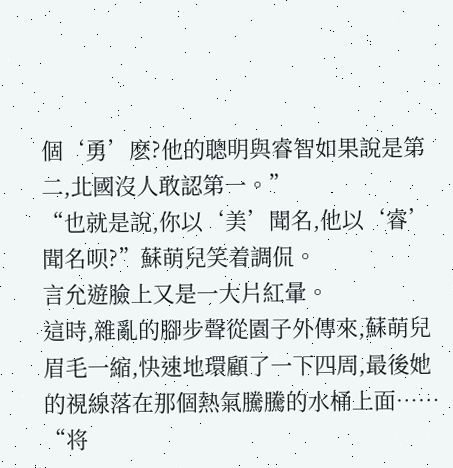個‘勇’麽?他的聰明與睿智如果說是第二,北國沒人敢認第一。”
“也就是說,你以‘美’聞名,他以‘睿’聞名呗?”蘇萌兒笑着調侃。
言允遊臉上又是一大片紅暈。
這時,雜亂的腳步聲從園子外傳來,蘇萌兒眉毛一縮,快速地環顧了一下四周,最後她的視線落在那個熱氣騰騰的水桶上面……
“将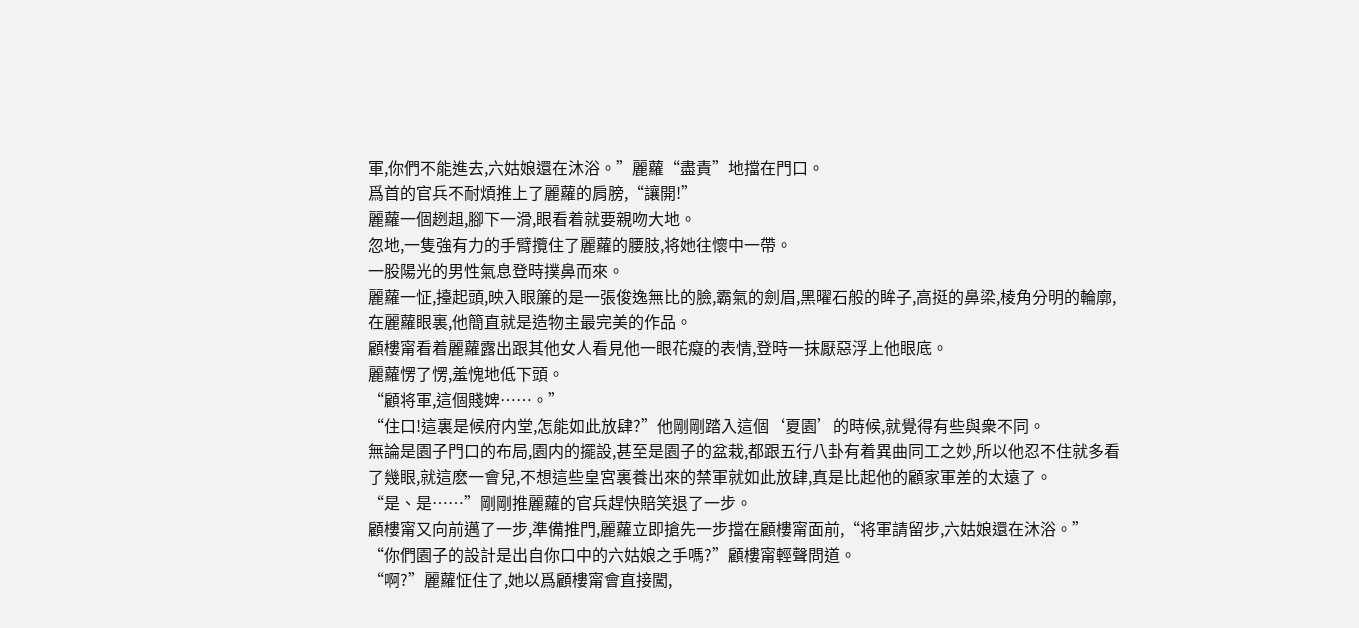軍,你們不能進去,六姑娘還在沐浴。”麗蘿“盡責”地擋在門口。
爲首的官兵不耐煩推上了麗蘿的肩膀,“讓開!”
麗蘿一個趔趄,腳下一滑,眼看着就要親吻大地。
忽地,一隻強有力的手臂攬住了麗蘿的腰肢,将她往懷中一帶。
一股陽光的男性氣息登時撲鼻而來。
麗蘿一怔,擡起頭,映入眼簾的是一張俊逸無比的臉,霸氣的劍眉,黑曜石般的眸子,高挺的鼻梁,棱角分明的輪廓,在麗蘿眼裏,他簡直就是造物主最完美的作品。
顧樓甯看着麗蘿露出跟其他女人看見他一眼花癡的表情,登時一抹厭惡浮上他眼底。
麗蘿愣了愣,羞愧地低下頭。
“顧将軍,這個賤婢……。”
“住口!這裏是候府内堂,怎能如此放肆?”他剛剛踏入這個‘夏園’的時候,就覺得有些與衆不同。
無論是園子門口的布局,園内的擺設,甚至是園子的盆栽,都跟五行八卦有着異曲同工之妙,所以他忍不住就多看了幾眼,就這麽一會兒,不想這些皇宮裏養出來的禁軍就如此放肆,真是比起他的顧家軍差的太遠了。
“是、是……”剛剛推麗蘿的官兵趕快賠笑退了一步。
顧樓甯又向前邁了一步,準備推門,麗蘿立即搶先一步擋在顧樓甯面前,“将軍請留步,六姑娘還在沐浴。”
“你們園子的設計是出自你口中的六姑娘之手嗎?”顧樓甯輕聲問道。
“啊?”麗蘿怔住了,她以爲顧樓甯會直接闖,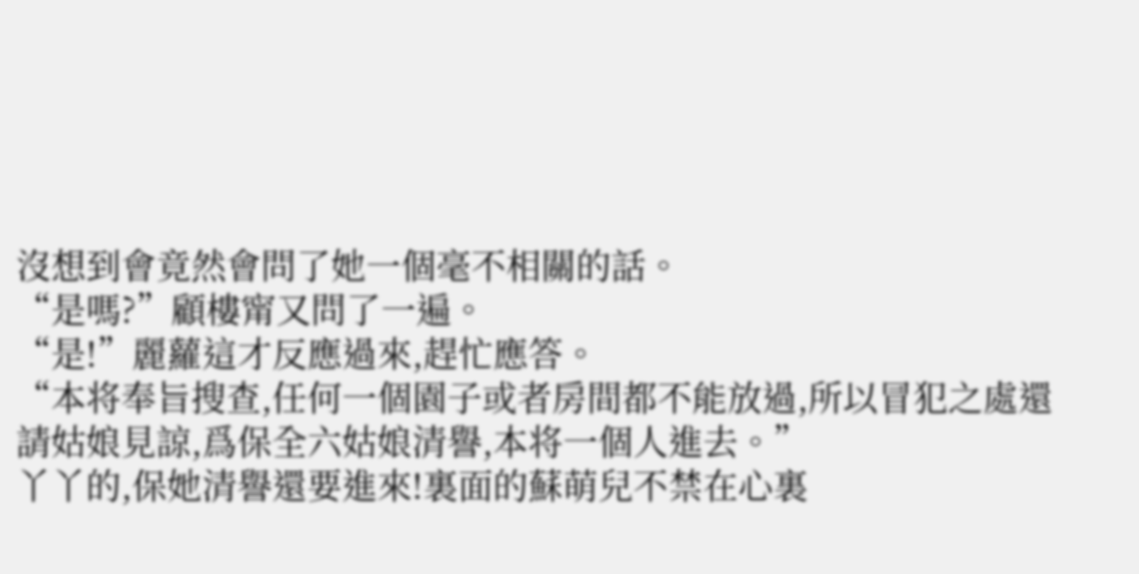沒想到會竟然會問了她一個毫不相關的話。
“是嗎?”顧樓甯又問了一遍。
“是!”麗蘿這才反應過來,趕忙應答。
“本将奉旨搜查,任何一個園子或者房間都不能放過,所以冒犯之處還請姑娘見諒,爲保全六姑娘清譽,本将一個人進去。”
丫丫的,保她清譽還要進來!裏面的蘇萌兒不禁在心裏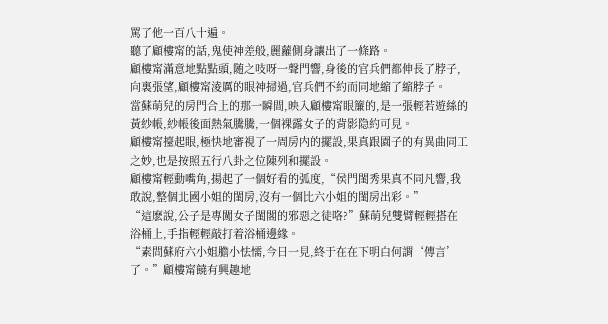罵了他一百八十遍。
聽了顧樓甯的話,鬼使神差般,麗蘿側身讓出了一條路。
顧樓甯滿意地點點頭,随之吱呀一聲門響,身後的官兵們都伸長了脖子,向裏張望,顧樓甯淩厲的眼神掃過,官兵們不約而同地縮了縮脖子。
當蘇萌兒的房門合上的那一瞬間,映入顧樓甯眼簾的,是一張輕若遊絲的黃紗帳,紗帳後面熱氣騰騰,一個裸露女子的背影隐約可見。
顧樓甯擡起眼,極快地審視了一周房内的擺設,果真跟園子的有異曲同工之妙,也是按照五行八卦之位陳列和擺設。
顧樓甯輕動嘴角,揚起了一個好看的弧度,“侯門閨秀果真不同凡響,我敢說,整個北國小姐的閨房,沒有一個比六小姐的閨房出彩。”
“這麽說,公子是專闖女子閨閣的邪惡之徒咯?”蘇萌兒雙臂輕輕搭在浴桶上,手指輕輕敲打着浴桶邊緣。
“素問蘇府六小姐膽小怯懦,今日一見,終于在在下明白何謂‘傳言’了。”顧樓甯饒有興趣地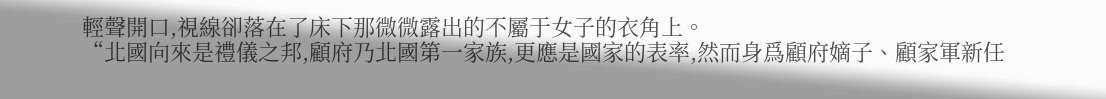輕聲開口,視線卻落在了床下那微微露出的不屬于女子的衣角上。
“北國向來是禮儀之邦,顧府乃北國第一家族,更應是國家的表率,然而身爲顧府嫡子、顧家軍新任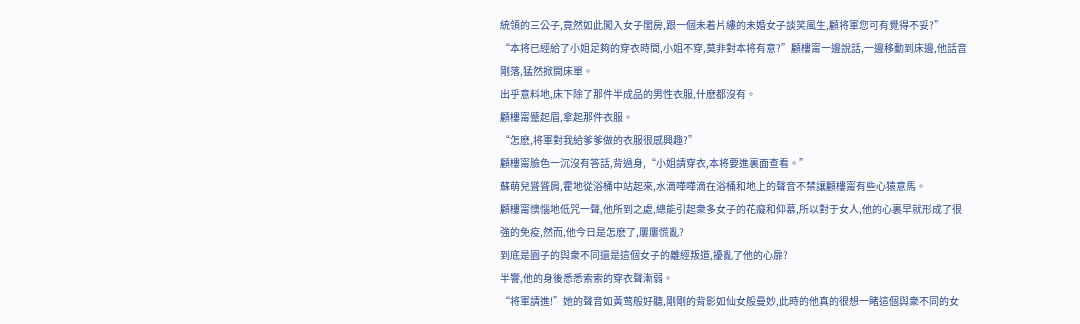統領的三公子,竟然如此闖入女子閨房,跟一個未着片縷的未婚女子談笑風生,顧将軍您可有覺得不妥?”
“本将已經給了小姐足夠的穿衣時間,小姐不穿,莫非對本将有意?”顧樓甯一邊說話,一邊移動到床邊,他話音剛落,猛然掀開床單。
出乎意料地,床下除了那件半成品的男性衣服,什麽都沒有。
顧樓甯蹙起眉,拿起那件衣服。
“怎麽,将軍對我給爹爹做的衣服很感興趣?”
顧樓甯臉色一沉沒有答話,背過身,“小姐請穿衣,本将要進裏面查看。”
蘇萌兒聳聳肩,霍地從浴桶中站起來,水滴嘩嘩滴在浴桶和地上的聲音不禁讓顧樓甯有些心猿意馬。
顧樓甯懊惱地低咒一聲,他所到之處,總能引起衆多女子的花癡和仰慕,所以對于女人,他的心裏早就形成了很強的免疫,然而,他今日是怎麽了,屢屢慌亂?
到底是園子的與衆不同還是這個女子的離經叛道,擾亂了他的心扉?
半響,他的身後悉悉索索的穿衣聲漸弱。
“将軍請進!”她的聲音如黃莺般好聽,剛剛的背影如仙女般曼妙,此時的他真的很想一睹這個與衆不同的女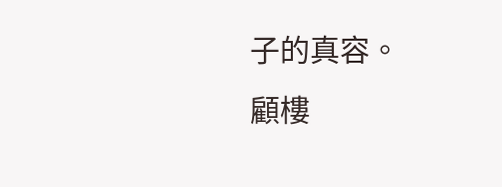子的真容。
顧樓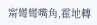甯彎彎嘴角,霍地轉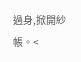過身,掀開紗帳。<